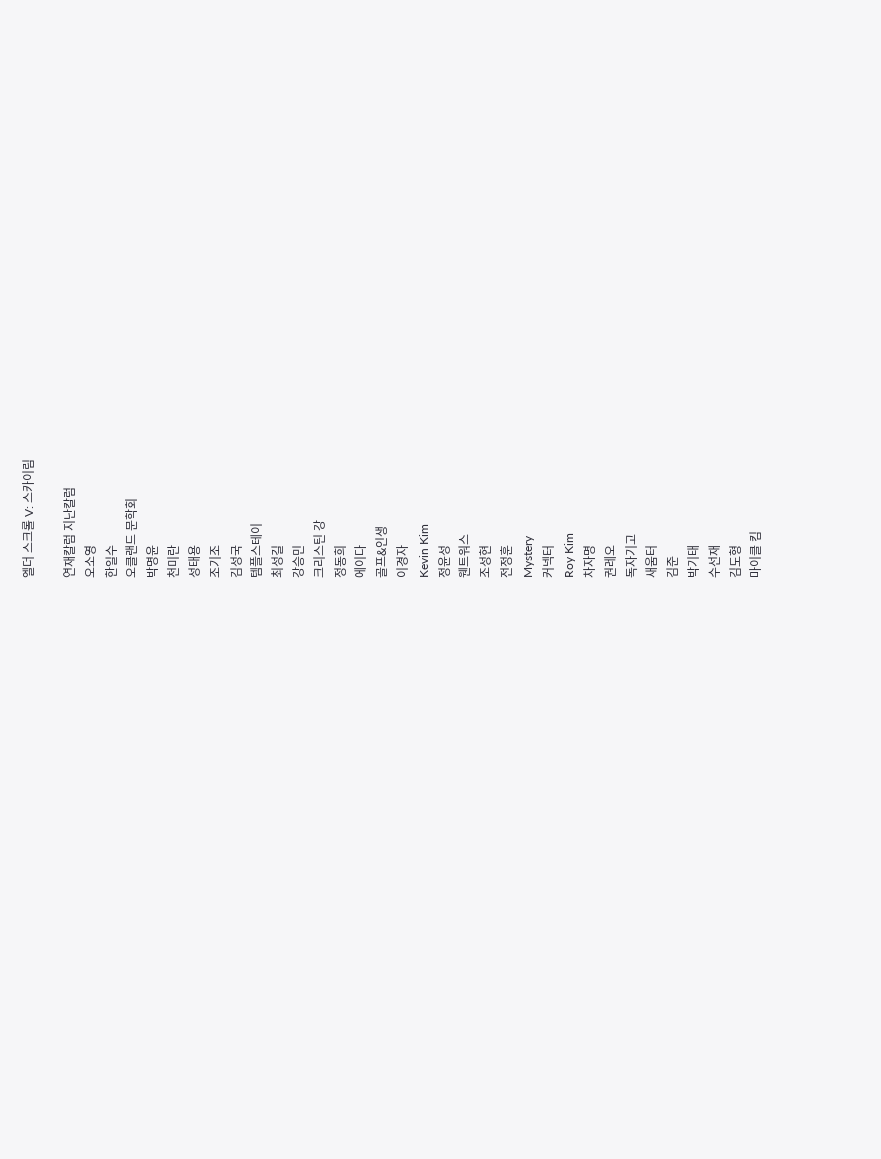엘더 스크롤 V: 스카이림

연재칼럼 지난칼럼
오소영
한일수
오클랜드 문학회
박명윤
천미란
성태용
조기조
김성국
템플스테이
최성길
강승민
크리스틴 강
정동희
에이다
골프&인생
이경자
Kevin Kim
정윤성
웬트워스
조성현
전정훈
Mystery
커넥터
Roy Kim
차자명
권레오
독자기고
새움터
김준
박기태
수선재
김도형
마이클 킴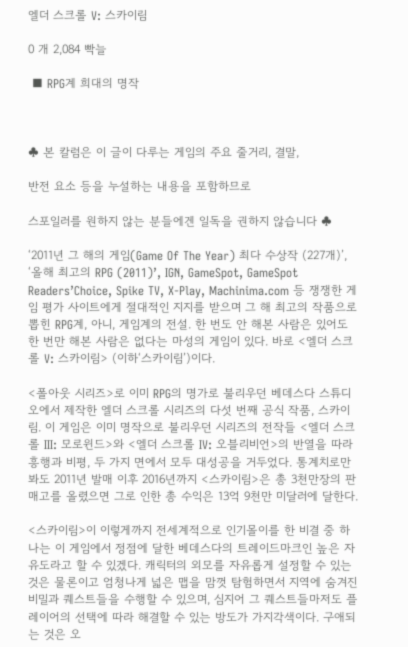엘더 스크롤 V: 스카이림

0 개 2,084 빡늘

 ■ RPG계 희대의 명작



♣ 본 칼럼은 이 글이 다루는 게임의 주요 줄거리, 결말,

반전 요소 등을 누설하는 내용을 포함하므로

스포일러를 원하지 않는 분들에겐 일독을 권하지 않습니다 ♣

‘2011년 그 해의 게임(Game Of The Year) 최다 수상작 (227개)’, ‘올해 최고의 RPG (2011)’, IGN, GameSpot, GameSpot Readers’Choice, Spike TV, X-Play, Machinima.com 등 쟁쟁한 게임 평가 사이트에게 절대적인 지지를 받으며 그 해 최고의 작품으로 뽑힌 RPG계, 아니, 게임계의 전설. 한 번도 안 해본 사람은 있어도 한 번만 해본 사람은 없다는 마성의 게임이 있다. 바로 <엘더 스크롤 V: 스카이림> (이하‘스카이림’)이다.

<폴아웃 시리즈>로 이미 RPG의 명가로 불리우던 베데스다 스튜디오에서 제작한 엘더 스크롤 시리즈의 다섯 번째 공식 작품, 스카이림. 이 게임은 이미 명작으로 불리우던 시리즈의 전작들 <엘더 스크롤 III: 모로윈드>와 <엘더 스크롤 IV: 오블리비언>의 반열을 따라 흥행과 비평, 두 가지 면에서 모두 대성공을 거두었다. 통계치로만 봐도 2011년 발매 이후 2016년까지 <스카이림>은 총 3천만장의 판매고를 올렸으면 그로 인한 총 수익은 13억 9천만 미달러에 달한다.

<스카이림>이 이렇게까지 전세계적으로 인기몰이를 한 비결 중 하나는 이 게임에서 정점에 달한 베데스다의 트레이드마크인 높은 자유도라고 할 수 있겠다. 캐릭터의 외모를 자유롭게 설정할 수 있는 것은 물론이고 엄청나게 넓은 맵을 맘껏 탐험하면서 지역에 숨겨진 비밀과 퀘스트들을 수행할 수 있으며, 심지어 그 퀘스트들마저도 플레이어의 선택에 따라 해결할 수 있는 방도가 가지각색이다. 구애되는 것은 오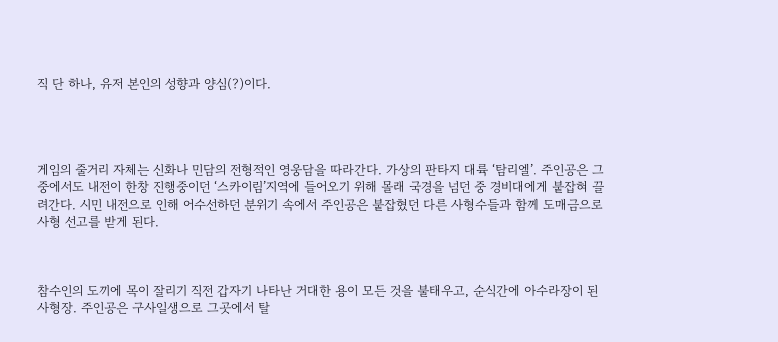직 단 하나, 유저 본인의 성향과 양심(?)이다.




게임의 줄거리 자체는 신화나 민담의 전형적인 영웅담을 따라간다. 가상의 판타지 대륙 ‘탐리엘’. 주인공은 그 중에서도 내전이 한창 진행중이던 ‘스카이림’지역에 들어오기 위해 몰래 국경을 넘던 중 경비대에게 붙잡혀 끌려간다. 시민 내전으로 인해 어수선하던 분위기 속에서 주인공은 붙잡혔던 다른 사형수들과 함께 도매금으로 사형 선고를 받게 된다.



참수인의 도끼에 목이 잘리기 직전 갑자기 나타난 거대한 용이 모든 것을 불태우고, 순식간에 아수라장이 된 사형장. 주인공은 구사일생으로 그곳에서 탈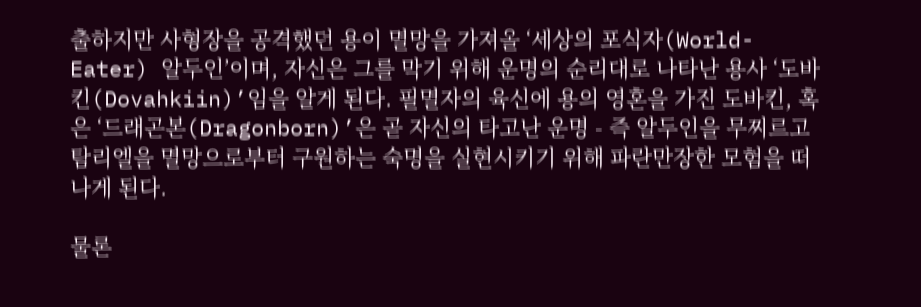출하지만 사형장을 공격했던 용이 멸망을 가져올 ‘세상의 포식자(World-Eater) 알두인’이며, 자신은 그를 막기 위해 운명의 순리대로 나타난 용사 ‘도바킨(Dovahkiin)’임을 알게 된다. 필멸자의 육신에 용의 영혼을 가진 도바킨, 혹은 ‘드래곤본(Dragonborn)’은 곧 자신의 타고난 운명 - 즉 알두인을 무찌르고 탐리엘을 멸망으로부터 구원하는 숙명을 실현시키기 위해 파란만장한 모험을 떠나게 된다.

물론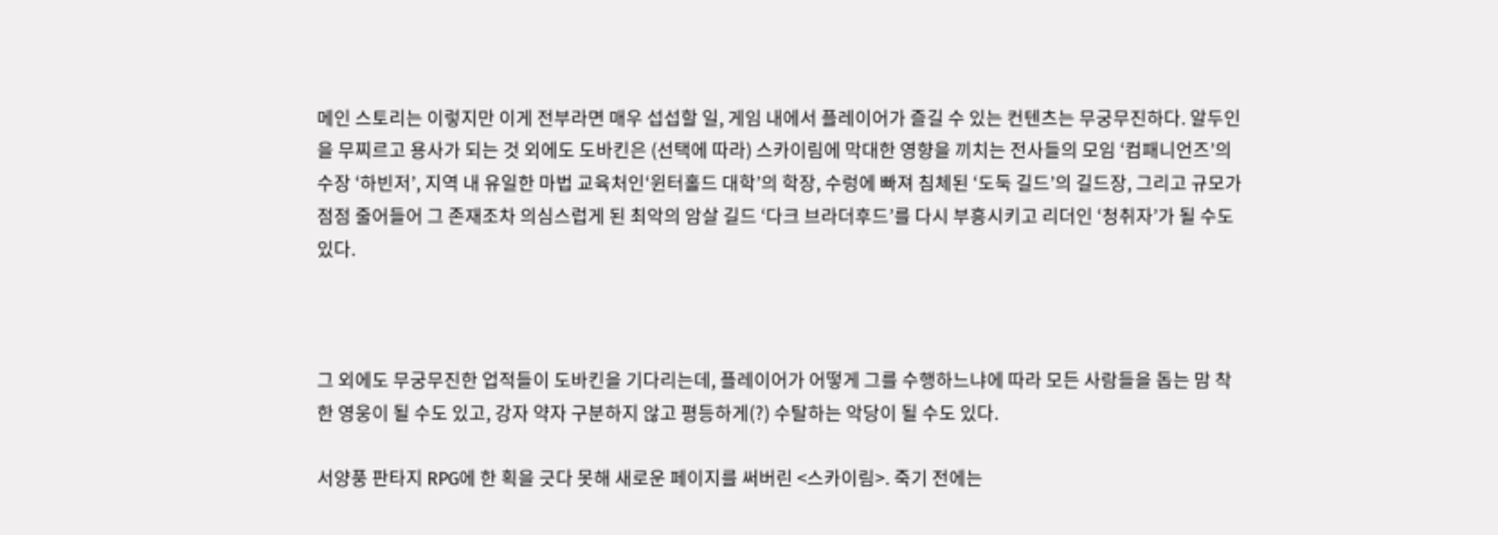메인 스토리는 이렇지만 이게 전부라면 매우 섭섭할 일, 게임 내에서 플레이어가 즐길 수 있는 컨텐츠는 무궁무진하다. 알두인을 무찌르고 용사가 되는 것 외에도 도바킨은 (선택에 따라) 스카이림에 막대한 영향을 끼치는 전사들의 모임 ‘컴패니언즈’의 수장 ‘하빈저’, 지역 내 유일한 마법 교육처인‘윈터홀드 대학’의 학장, 수렁에 빠져 침체된 ‘도둑 길드’의 길드장, 그리고 규모가 점점 줄어들어 그 존재조차 의심스럽게 된 최악의 암살 길드 ‘다크 브라더후드’를 다시 부흥시키고 리더인 ‘청취자’가 될 수도 있다.



그 외에도 무궁무진한 업적들이 도바킨을 기다리는데, 플레이어가 어떻게 그를 수행하느냐에 따라 모든 사람들을 돕는 맘 착한 영웅이 될 수도 있고, 강자 약자 구분하지 않고 평등하게(?) 수탈하는 악당이 될 수도 있다.

서양풍 판타지 RPG에 한 획을 긋다 못해 새로운 페이지를 써버린 <스카이림>. 죽기 전에는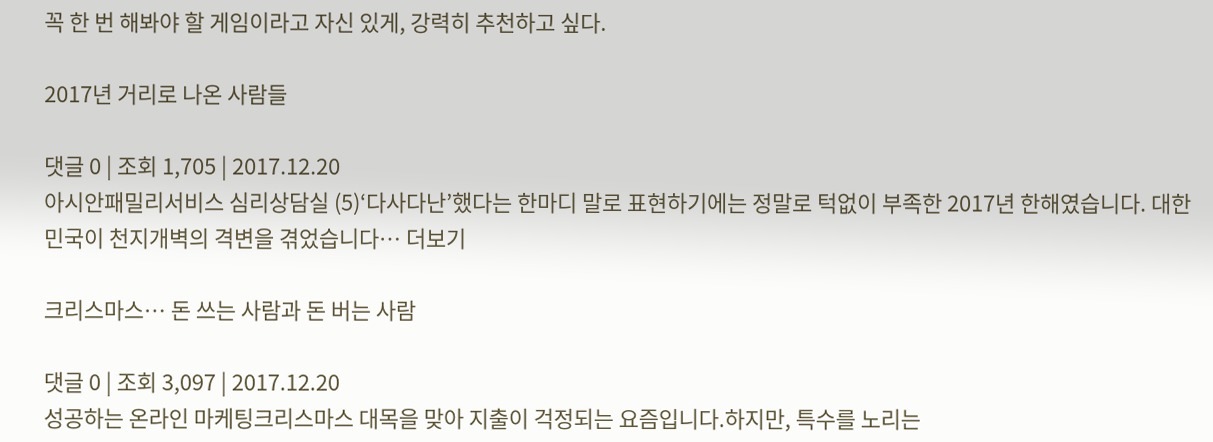꼭 한 번 해봐야 할 게임이라고 자신 있게, 강력히 추천하고 싶다.

2017년 거리로 나온 사람들

댓글 0 | 조회 1,705 | 2017.12.20
아시안패밀리서비스 심리상담실 (5)‘다사다난’했다는 한마디 말로 표현하기에는 정말로 턱없이 부족한 2017년 한해였습니다. 대한민국이 천지개벽의 격변을 겪었습니다… 더보기

크리스마스… 돈 쓰는 사람과 돈 버는 사람

댓글 0 | 조회 3,097 | 2017.12.20
성공하는 온라인 마케팅크리스마스 대목을 맞아 지출이 걱정되는 요즘입니다.하지만, 특수를 노리는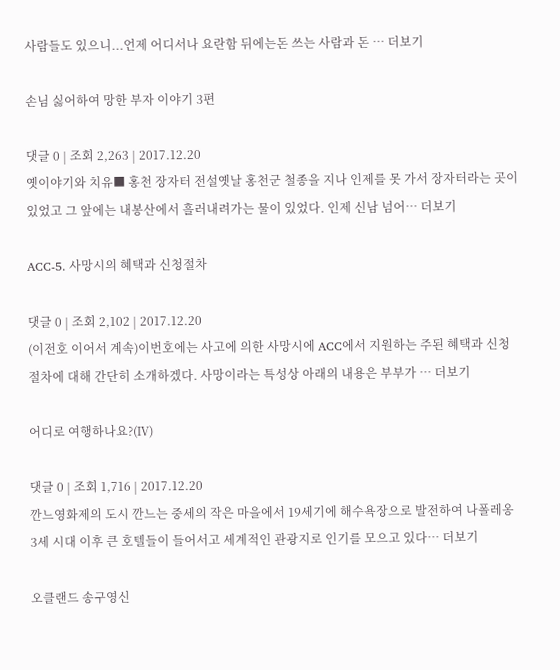사람들도 있으니...언제 어디서나 요란함 뒤에는돈 쓰는 사람과 돈 … 더보기

손님 싫어하여 망한 부자 이야기 3편

댓글 0 | 조회 2,263 | 2017.12.20
옛이야기와 치유■ 홍천 장자터 전설옛날 홍천군 철종을 지나 인제를 못 가서 장자터라는 곳이 있었고 그 앞에는 내봉산에서 흘러내려가는 물이 있었다. 인제 신남 넘어… 더보기

ACC-5. 사망시의 혜택과 신청절차

댓글 0 | 조회 2,102 | 2017.12.20
(이전호 이어서 계속)이번호에는 사고에 의한 사망시에 ACC에서 지원하는 주된 혜택과 신청절차에 대해 간단히 소개하겠다. 사망이라는 특성상 아래의 내용은 부부가 … 더보기

어디로 여행하나요?(Ⅳ)

댓글 0 | 조회 1,716 | 2017.12.20
깐느영화제의 도시 깐느는 중세의 작은 마을에서 19세기에 해수욕장으로 발전하여 나폴레옹 3세 시대 이후 큰 호텔들이 들어서고 세계적인 관광지로 인기를 모으고 있다… 더보기

오클랜드 송구영신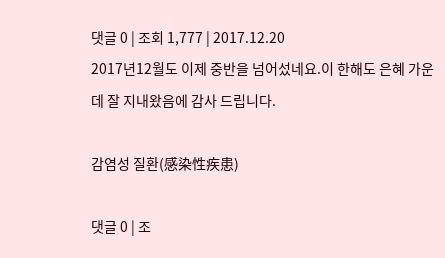댓글 0 | 조회 1,777 | 2017.12.20
2017년12월도 이제 중반을 넘어섰네요.이 한해도 은혜 가운데 잘 지내왔음에 감사 드립니다.

감염성 질환(感染性疾患)

댓글 0 | 조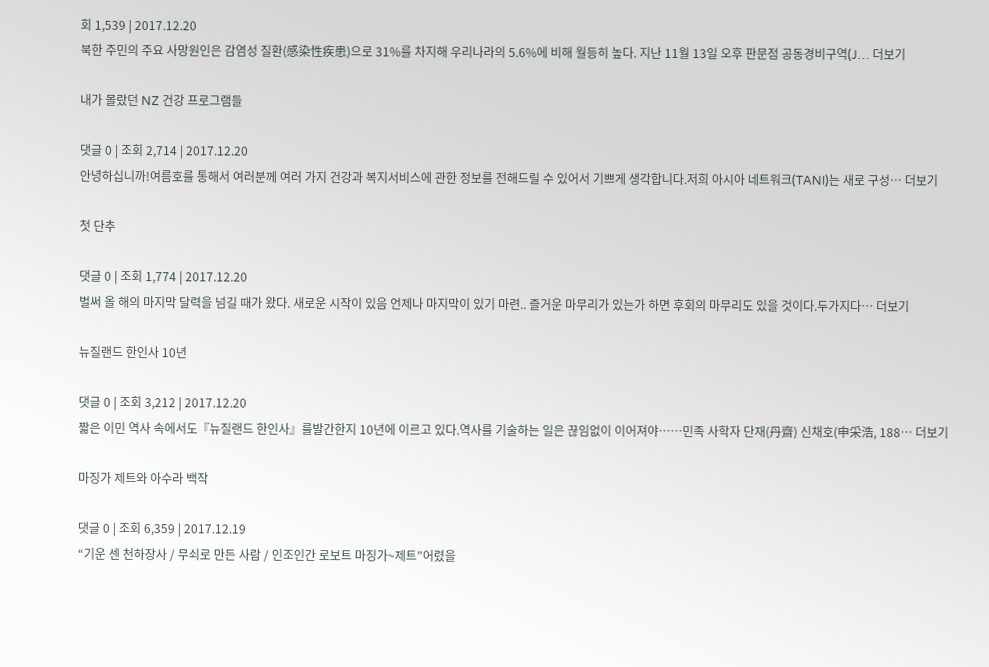회 1,539 | 2017.12.20
북한 주민의 주요 사망원인은 감염성 질환(感染性疾患)으로 31%를 차지해 우리나라의 5.6%에 비해 월등히 높다. 지난 11월 13일 오후 판문점 공동경비구역(J… 더보기

내가 몰랐던 NZ 건강 프로그램들

댓글 0 | 조회 2,714 | 2017.12.20
안녕하십니까!여름호를 통해서 여러분께 여러 가지 건강과 복지서비스에 관한 정보를 전해드릴 수 있어서 기쁘게 생각합니다.저희 아시아 네트워크(TANI)는 새로 구성… 더보기

첫 단추

댓글 0 | 조회 1,774 | 2017.12.20
벌써 올 해의 마지막 달력을 넘길 때가 왔다. 새로운 시작이 있음 언제나 마지막이 있기 마련.. 즐거운 마무리가 있는가 하면 후회의 마무리도 있을 것이다.두가지다… 더보기

뉴질랜드 한인사 10년

댓글 0 | 조회 3,212 | 2017.12.20
짧은 이민 역사 속에서도『뉴질랜드 한인사』를발간한지 10년에 이르고 있다.역사를 기술하는 일은 끊임없이 이어져야……민족 사학자 단재(丹齋) 신채호(申采浩, 188… 더보기

마징가 제트와 아수라 백작

댓글 0 | 조회 6,359 | 2017.12.19
“기운 센 천하장사 / 무쇠로 만든 사람 / 인조인간 로보트 마징가~제트”어렸을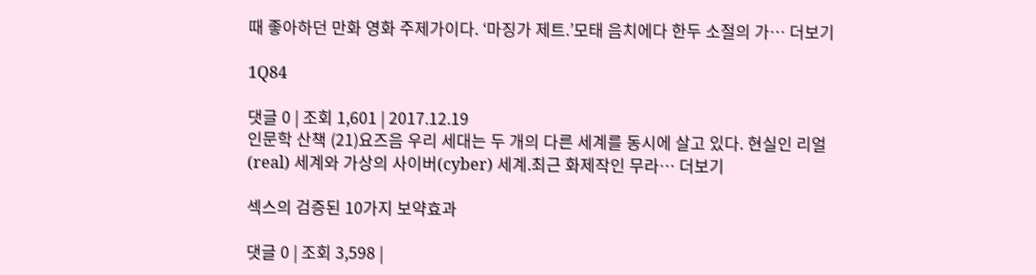때 좋아하던 만화 영화 주제가이다. ‘마징가 제트.’모태 음치에다 한두 소절의 가… 더보기

1Q84

댓글 0 | 조회 1,601 | 2017.12.19
인문학 산책 (21)요즈음 우리 세대는 두 개의 다른 세계를 동시에 살고 있다. 현실인 리얼(real) 세계와 가상의 사이버(cyber) 세계.최근 화제작인 무라… 더보기

섹스의 검증된 10가지 보약효과

댓글 0 | 조회 3,598 |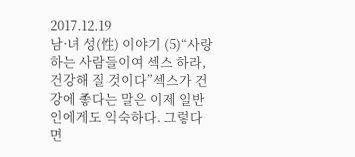2017.12.19
남·녀 성(性) 이야기 (5)“사랑하는 사람들이여 섹스 하라, 건강해 질 것이다”섹스가 건강에 좋다는 말은 이제 일반인에게도 익숙하다. 그렇다면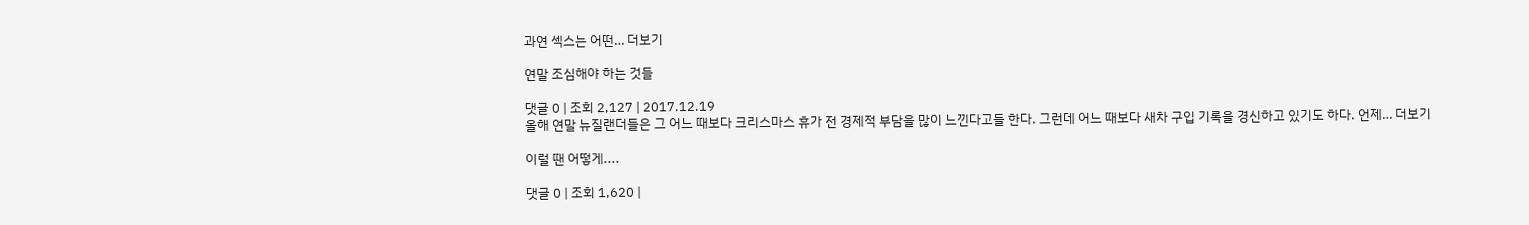과연 섹스는 어떤… 더보기

연말 조심해야 하는 것들

댓글 0 | 조회 2,127 | 2017.12.19
올해 연말 뉴질랜더들은 그 어느 때보다 크리스마스 휴가 전 경제적 부담을 많이 느낀다고들 한다. 그런데 어느 때보다 새차 구입 기록을 경신하고 있기도 하다. 언제… 더보기

이럴 땐 어떻게....

댓글 0 | 조회 1,620 |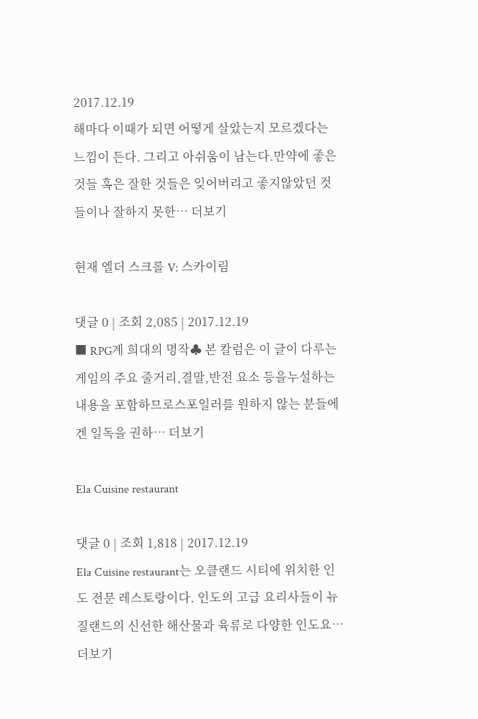2017.12.19
해마다 이때가 되면 어떻게 살았는지 모르겠다는 느낌이 든다. 그리고 아쉬움이 남는다.만약에 좋은 것들 혹은 잘한 것들은 잊어버리고 좋지않았던 것들이나 잘하지 못한… 더보기

현재 엘더 스크롤 V: 스카이림

댓글 0 | 조회 2,085 | 2017.12.19
■ RPG계 희대의 명작♣ 본 칼럼은 이 글이 다루는 게임의 주요 줄거리,결말,반전 요소 등을누설하는 내용을 포함하므로스포일러를 원하지 않는 분들에겐 일독을 권하… 더보기

Ela Cuisine restaurant

댓글 0 | 조회 1,818 | 2017.12.19
Ela Cuisine restaurant는 오클랜드 시티에 위치한 인도 전문 레스토랑이다. 인도의 고급 요리사들이 뉴질랜드의 신선한 해산물과 육류로 다양한 인도요… 더보기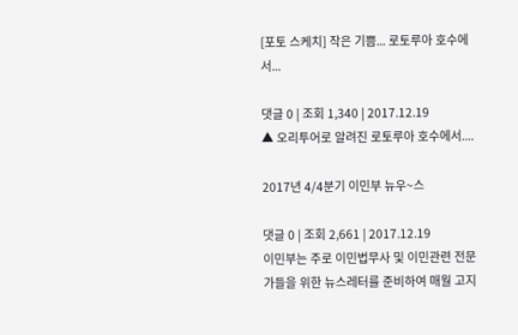[포토 스케치] 작은 기쁨... 로토루아 호수에서...

댓글 0 | 조회 1,340 | 2017.12.19
▲ 오리투어로 알려진 로토루아 호수에서....

2017년 4/4분기 이민부 뉴우~스

댓글 0 | 조회 2,661 | 2017.12.19
이민부는 주로 이민법무사 및 이민관련 전문가들을 위한 뉴스레터를 준비하여 매월 고지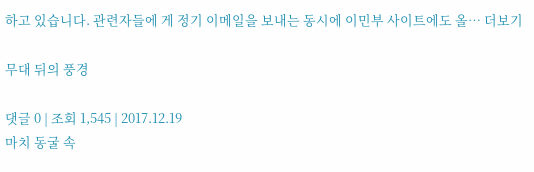하고 있습니다. 관련자들에 게 정기 이메일을 보내는 동시에 이민부 사이트에도 올… 더보기

무대 뒤의 풍경

댓글 0 | 조회 1,545 | 2017.12.19
마치 동굴 속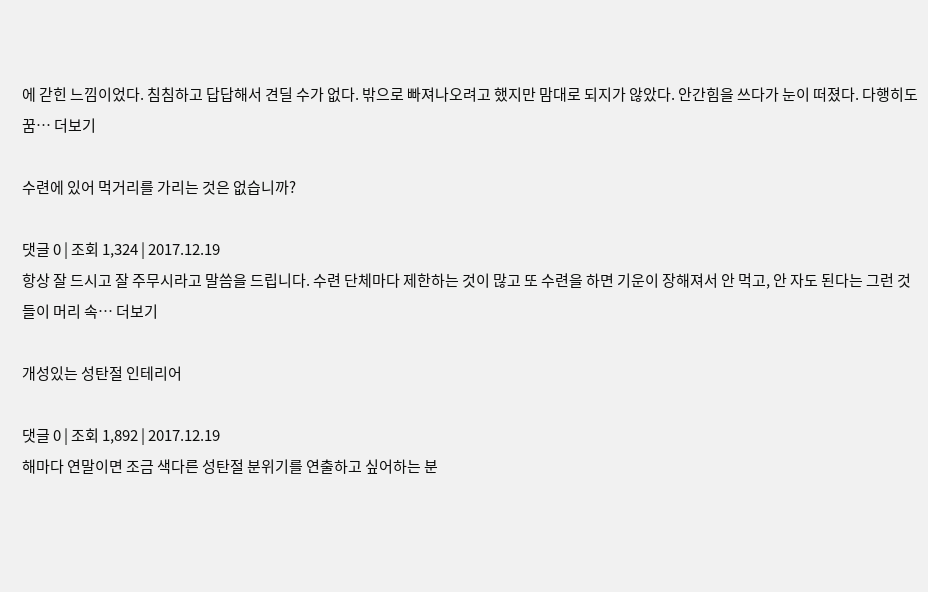에 갇힌 느낌이었다. 침침하고 답답해서 견딜 수가 없다. 밖으로 빠져나오려고 했지만 맘대로 되지가 않았다. 안간힘을 쓰다가 눈이 떠졌다. 다행히도 꿈… 더보기

수련에 있어 먹거리를 가리는 것은 없습니까?

댓글 0 | 조회 1,324 | 2017.12.19
항상 잘 드시고 잘 주무시라고 말씀을 드립니다. 수련 단체마다 제한하는 것이 많고 또 수련을 하면 기운이 장해져서 안 먹고, 안 자도 된다는 그런 것들이 머리 속… 더보기

개성있는 성탄절 인테리어

댓글 0 | 조회 1,892 | 2017.12.19
해마다 연말이면 조금 색다른 성탄절 분위기를 연출하고 싶어하는 분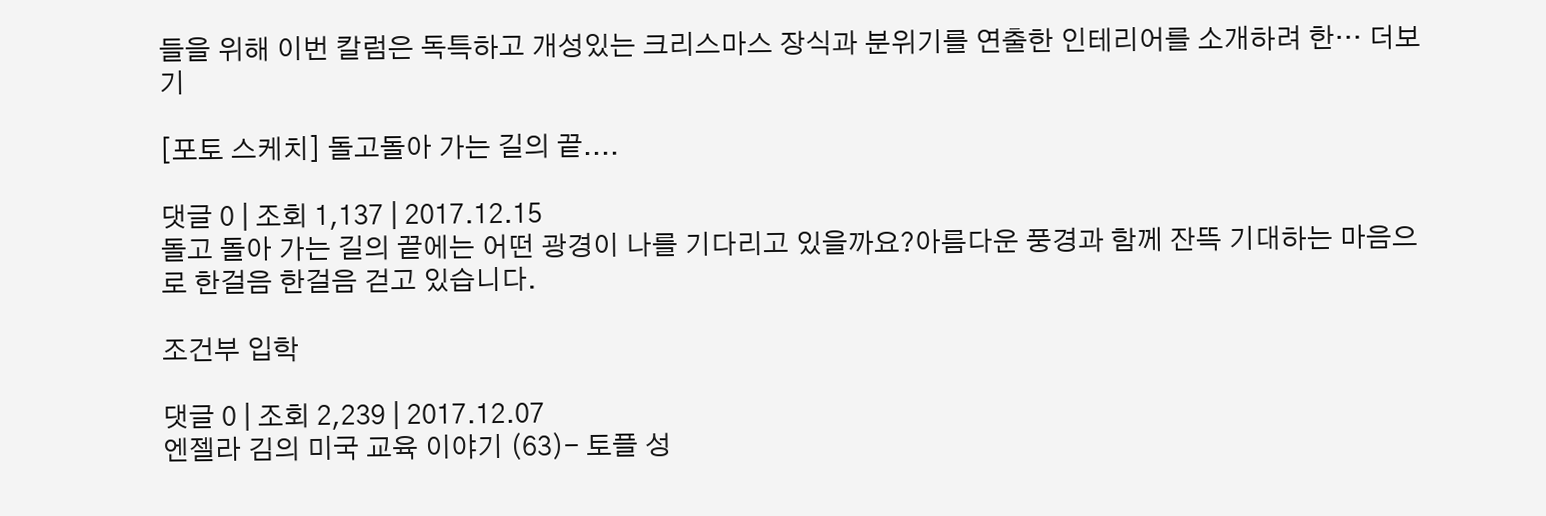들을 위해 이번 칼럼은 독특하고 개성있는 크리스마스 장식과 분위기를 연출한 인테리어를 소개하려 한… 더보기

[포토 스케치] 돌고돌아 가는 길의 끝....

댓글 0 | 조회 1,137 | 2017.12.15
돌고 돌아 가는 길의 끝에는 어떤 광경이 나를 기다리고 있을까요?아름다운 풍경과 함께 잔뜩 기대하는 마음으로 한걸음 한걸음 걷고 있습니다.

조건부 입학

댓글 0 | 조회 2,239 | 2017.12.07
엔젤라 김의 미국 교육 이야기 (63)- 토플 성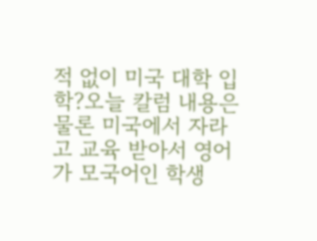적 없이 미국 대학 입학?오늘 칼럼 내용은 물론 미국에서 자라고 교육 받아서 영어가 모국어인 학생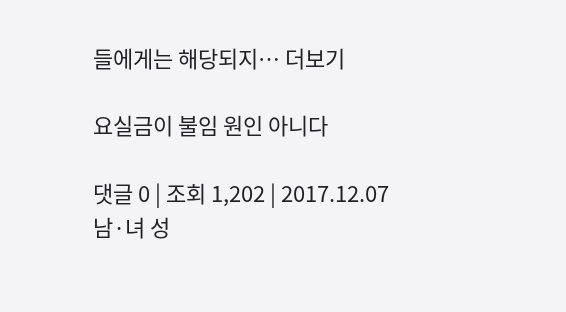들에게는 해당되지… 더보기

요실금이 불임 원인 아니다

댓글 0 | 조회 1,202 | 2017.12.07
남·녀 성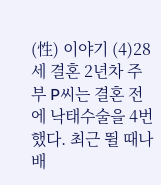(性) 이야기 (4)28세 결혼 2년차 주부 P씨는 결혼 전에 낙태수술을 4번했다. 최근 뛸 때나 배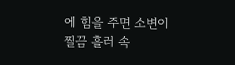에 힘을 주면 소변이 찔끔 흘러 속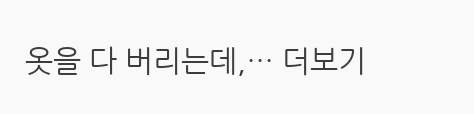옷을 다 버리는데,… 더보기